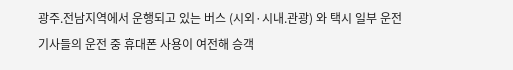광주.전남지역에서 운행되고 있는 버스 (시외·시내.관광) 와 택시 일부 운전기사들의 운전 중 휴대폰 사용이 여전해 승객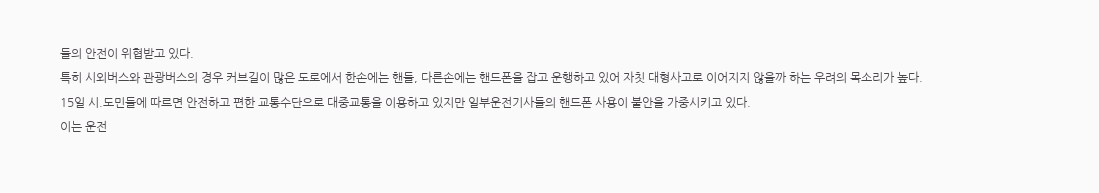들의 안전이 위협받고 있다.
특히 시외버스와 관광버스의 경우 커브길이 많은 도로에서 한손에는 핸들, 다른손에는 핸드폰을 잡고 운행하고 있어 자칫 대형사고로 이어지지 않을까 하는 우려의 목소리가 높다.
15일 시.도민들에 따르면 안전하고 편한 교통수단으로 대중교통을 이용하고 있지만 일부운전기사들의 핸드폰 사용이 불안을 가중시키고 있다.
이는 운전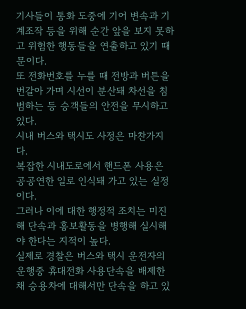기사들이 통화 도중에 기어 변속과 기계조작 등을 위해 순간 앞을 보지 못하고 위험한 행동들을 연출하고 있기 때문이다.
또 전화번호를 누를 때 전방과 버튼을 번갈아 가며 시선이 분산돼 차선을 침범하는 등 승객들의 안전을 무시하고 있다.
시내 버스와 택시도 사정은 마찬가지다.
복잡한 시내도로에서 핸드폰 사용은 공공연한 일로 인식돼 가고 있는 실정이다.
그러나 이에 대한 행정적 조치는 미진해 단속과 홍보활동을 병행해 실시해야 한다는 지적이 높다.
실제로 경찰은 버스와 택시 운전자의 운행중 휴대전화 사용단속을 배제한 채 승용차에 대해서만 단속을 하고 있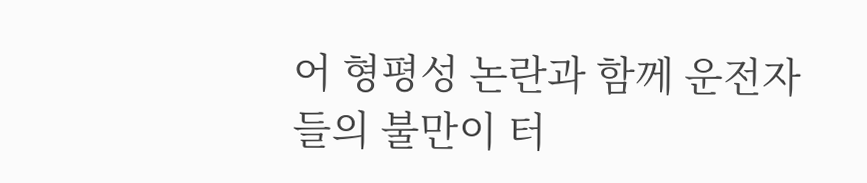어 형평성 논란과 함께 운전자들의 불만이 터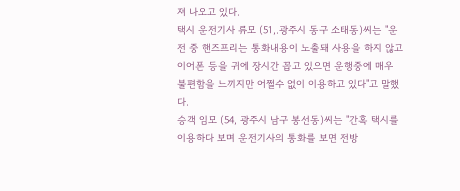져 나오고 있다.
택시 운전기사 류모 (51,.광주시 동구 소태동)씨는 "운전 중 핸즈프리는 통화내용이 노출돼 사용을 하지 않고 이어폰 등을 귀에 장시간 꼽고 있으면 운행중에 매우 불편함을 느끼지만 어쩔수 없이 이용하고 있다"고 말했다.
승객 임모 (54, 광주시 남구 봉선동)씨는 "간혹 택시를 이용하다 보며 운전기사의 통화를 보면 전방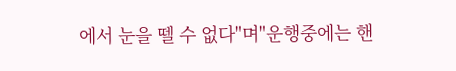에서 눈을 뗄 수 없다"며"운행중에는 핸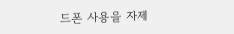드폰 사용을 자제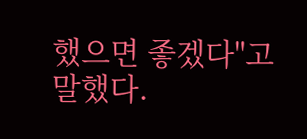했으면 좋겠다"고 말했다.